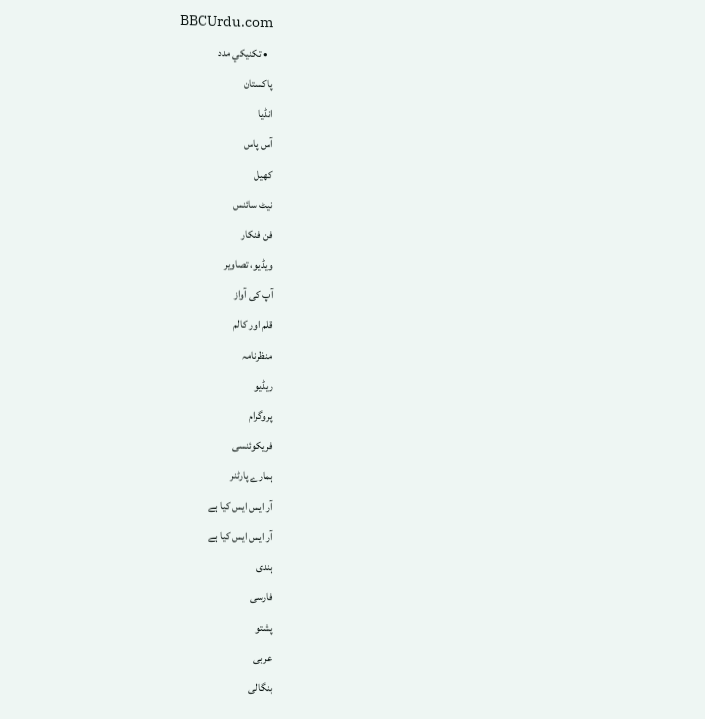BBCUrdu.com
  • تکنيکي مدد
پاکستان
انڈیا
آس پاس
کھیل
نیٹ سائنس
فن فنکار
ویڈیو، تصاویر
آپ کی آواز
قلم اور کالم
منظرنامہ
ریڈیو
پروگرام
فریکوئنسی
ہمارے پارٹنر
آر ایس ایس کیا ہے
آر ایس ایس کیا ہے
ہندی
فارسی
پشتو
عربی
بنگالی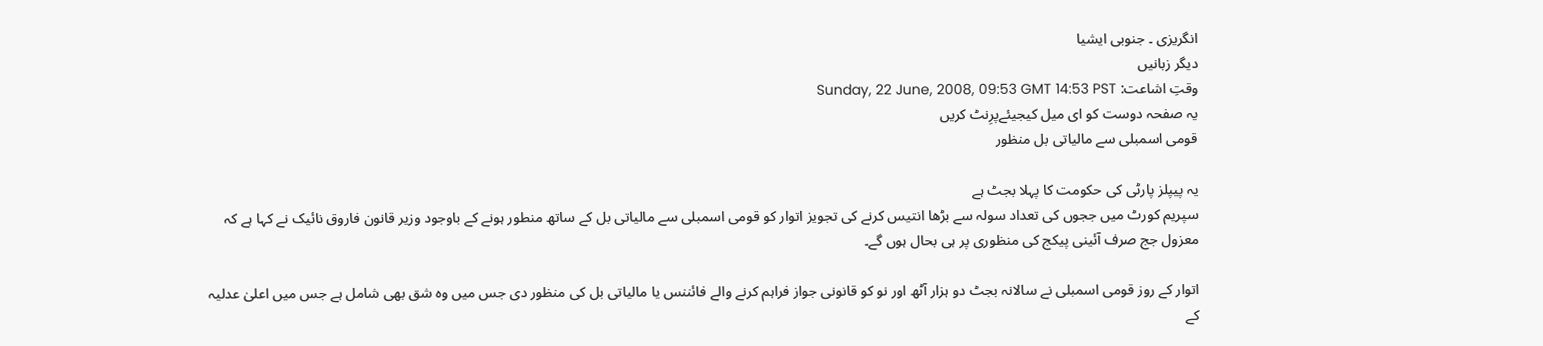انگریزی ۔ جنوبی ایشیا
دیگر زبانیں
وقتِ اشاعت: Sunday, 22 June, 2008, 09:53 GMT 14:53 PST
یہ صفحہ دوست کو ای میل کیجیئےپرِنٹ کریں
قومی اسمبلی سے مالیاتی بل منظور

یہ پیپلز پارٹی کی حکومت کا پہلا بجٹ ہے
سپریم کورٹ میں ججوں کی تعداد سولہ سے بڑھا انتیس کرنے کی تجویز اتوار کو قومی اسمبلی سے مالیاتی بل کے ساتھ منطور ہونے کے باوجود وزیر قانون فاروق نائیک نے کہا ہے کہ معزول جج صرف آئینی پیکج کی منظوری پر ہی بحال ہوں گے۔

اتوار کے روز قومی اسمبلی نے سالانہ بجٹ دو ہزار آٹھ اور نو کو قانونی جواز فراہم کرنے والے فائننس یا مالیاتی بل کی منظور دی جس میں وہ شق بھی شامل ہے جس میں اعلیٰ عدلیہ کے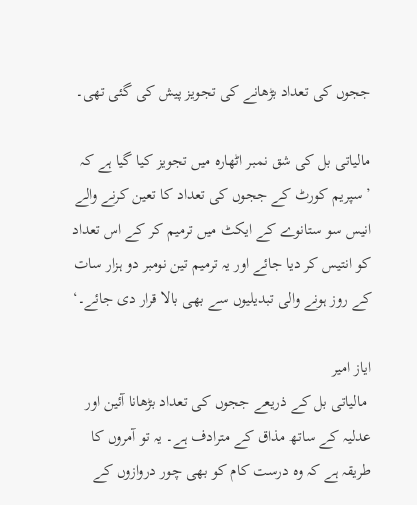ججوں کی تعداد بڑھانے کی تجویز پیش کی گئی تھی۔

مالیاتی بل کی شق نمبر اٹھارہ میں تجویز کیا گیا ہے کہ ’سپریم کورٹ کے ججوں کی تعداد کا تعین کرنے والے انیس سو ستانوے کے ایکٹ میں ترمیم کر کے اس تعداد کو انتیس کر دیا جائے اور یہ ترمیم تین نومبر دو ہزار سات کے روز ہونے والی تبدیلیوں سے بھی بالا قرار دی جائے۔‘

ایاز امیر
 مالیاتی بل کے ذریعے ججوں کی تعداد بڑھانا آئین اور عدلیہ کے ساتھ مذاق کے مترادف ہے۔ یہ تو آمروں کا طریقہ ہے کہ وہ درست کام کو بھی چور دروازوں کے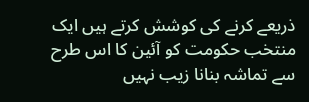ذریعے کرنے کی کوشش کرتے ہیں ایک منتخب حکومت کو آئین کا اس طرح سے تماشہ بنانا زیب نہیں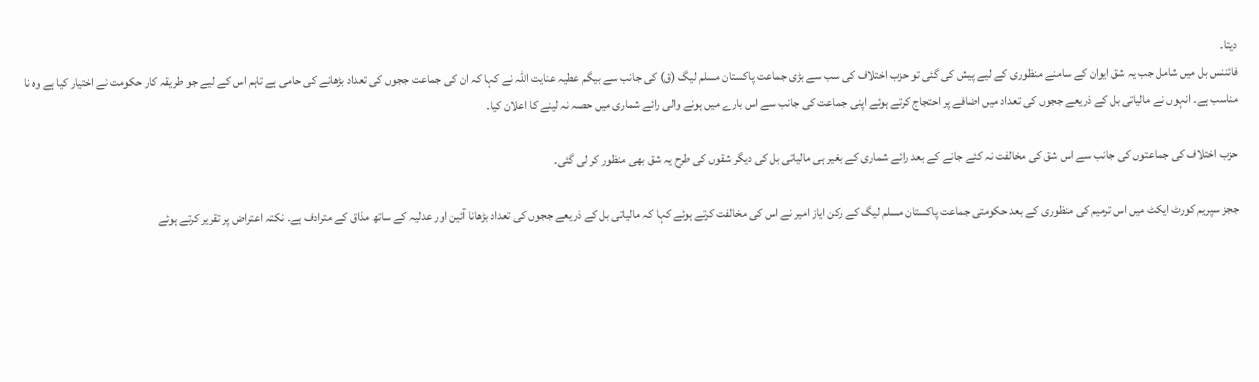دیتا۔
فائننس بل میں شامل جب یہ شق ایوان کے سامنے منظوری کے لیے پیش کی گئی تو حزب اختلاف کی سب سے بڑی جماعت پاکستان مسلم لیگ (ق) کی جانب سے بیگم عطیہ عنایت اللہ نے کہا کہ ان کی جماعت ججوں کی تعداد بڑھانے کی حامی ہے تاہم اس کے لیے جو طریقہ کار حکومت نے اختیار کیا ہے وہ نا مناسب ہے۔ انہوں نے مالیاتی بل کے ذریعے ججوں کی تعداد میں اضافے پر احتجاج کرتے ہوئے اپنی جماعت کی جانب سے اس بارے میں ہونے والی رائے شماری میں حصہ نہ لینے کا اعلان کیا۔

حزب اختلاف کی جماعتوں کی جانب سے اس شق کی مخالفت نہ کئے جانے کے بعد رائے شماری کے بغیر ہی مالیاتی بل کی دیگر شقوں کی طرح یہ شق بھی منظور کر لی گئی۔

ججز سپریم کورٹ ایکٹ میں اس ترمیم کی منظوری کے بعد حکومتی جماعت پاکستان مسلم لیگ کے رکن ایاز امیر نے اس کی مخالفت کرتے ہوئے کہا کہ مالیاتی بل کے ذریعے ججوں کی تعداد بڑھانا آئین اور عدلیہ کے ساتھ مذاق کے مترادف ہے۔ نکتہ اعتراض پر تقریر کرتے ہوئے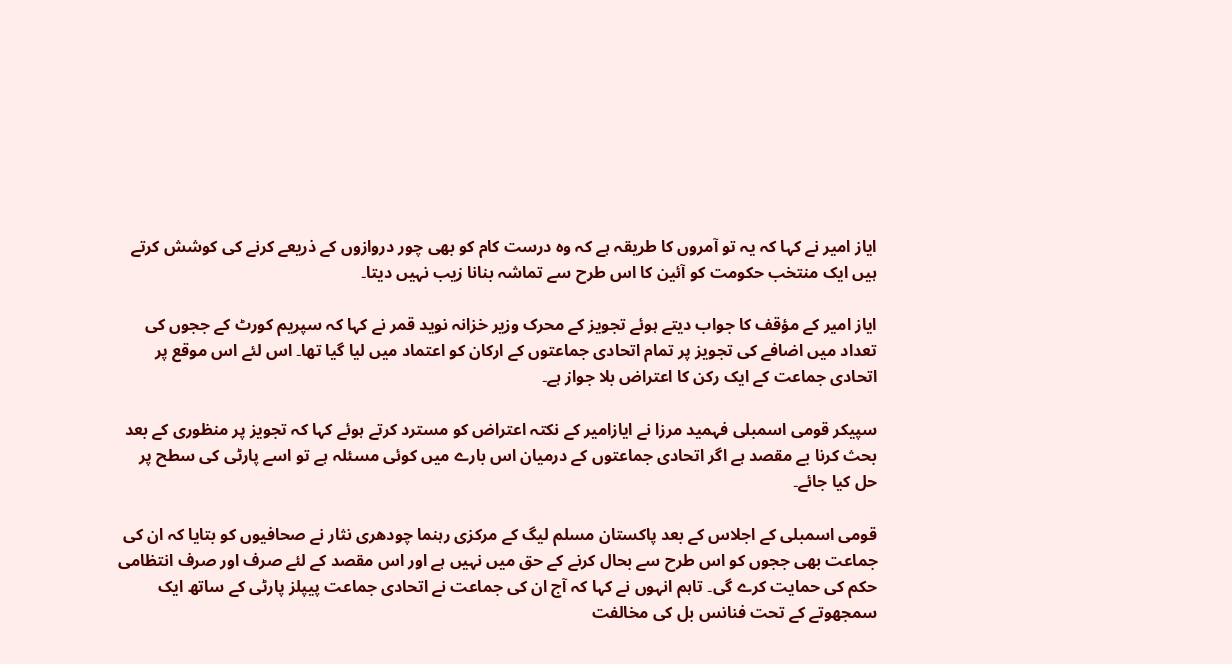ایاز امیر نے کہا کہ یہ تو آمروں کا طریقہ ہے کہ وہ درست کام کو بھی چور دروازوں کے ذریعے کرنے کی کوشش کرتے ہیں ایک منتخب حکومت کو آئین کا اس طرح سے تماشہ بنانا زیب نہیں دیتا۔

ایاز امیر کے مؤقف کا جواب دیتے ہوئے تجویز کے محرک وزیر خزانہ نوید قمر نے کہا کہ سپریم کورٹ کے ججوں کی تعداد میں اضافے کی تجویز پر تمام اتحادی جماعتوں کے ارکان کو اعتماد میں لیا گیا تھا۔ اس لئے اس موقع پر اتحادی جماعت کے ایک رکن کا اعتراض بلا جواز ہے۔

سپیکر قومی اسمبلی فہمید مرزا نے ایازامیر کے نکتہ اعتراض کو مسترد کرتے ہوئے کہا کہ تجویز پر منظوری کے بعد بحث کرنا بے مقصد ہے اگر اتحادی جماعتوں کے درمیان اس بارے میں کوئی مسئلہ ہے تو اسے پارٹی کی سطح پر حل کیا جائے۔

قومی اسمبلی کے اجلاس کے بعد پاکستان مسلم لیگ کے مرکزی رہنما چودھری نثار نے صحافیوں کو بتایا کہ ان کی جماعت بھی ججوں کو اس طرح سے بحال کرنے کے حق میں نہیں ہے اور اس مقصد کے لئے صرف اور صرف انتظامی حکم کی حمایت کرے گی۔ تاہم انہوں نے کہا کہ آج ان کی جماعت نے اتحادی جماعت پیپلز پارٹی کے ساتھ ایک سمجھوتے کے تحت فنانس بل کی مخالفت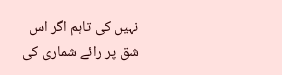نہیں کی تاہم اگر اس شق پر رائے شماری کی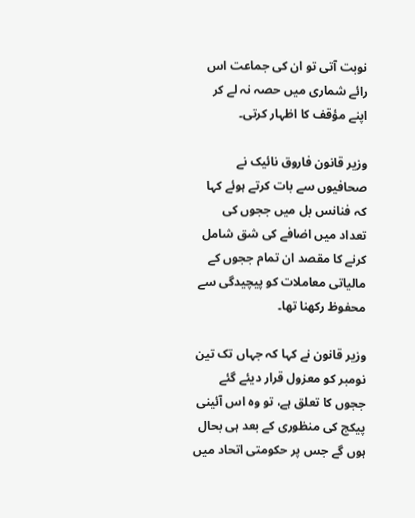نوبت آتی تو ان کی جماعت اس رائے شماری میں حصہ نہ لے کر اپنے مؤقف کا اظہار کرتی۔

وزیر قانون فاروق نائیک نے صحافیوں سے بات کرتے ہوئے کہا کہ فنانس بل میں ججوں کی تعداد میں اضافے کی شق شامل کرنے کا مقصد ان تمام ججوں کے مالیاتی معاملات کو پیچیدگی سے محفوظ رکھنا تھا۔

وزیر قانون نے کہا کہ جہاں تک تین نومبر کو معزول قرار دیئے گئے ججوں کا تعلق ہے، تو وہ اس آئینی پیکج کی منظوری کے بعد ہی بحال ہوں گے جس پر حکومتی اتحاد میں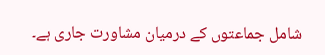شامل جماعتوں کے درمیان مشاورت جاری ہے۔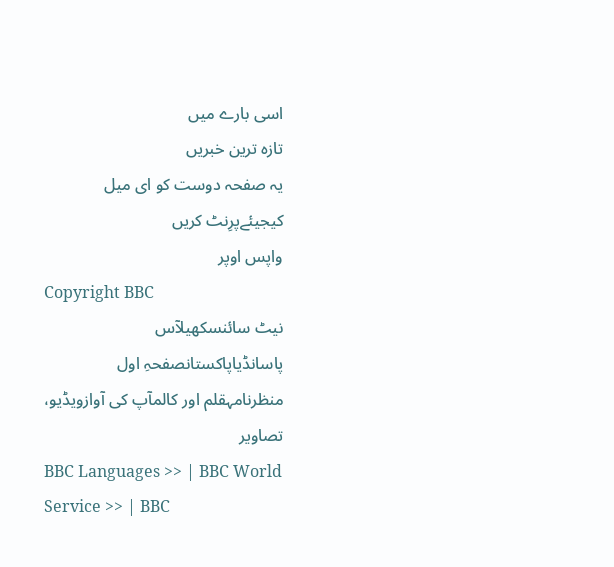اسی بارے میں
تازہ ترین خبریں
یہ صفحہ دوست کو ای میل کیجیئےپرِنٹ کریں
واپس اوپر
Copyright BBC
نیٹ سائنسکھیلآس پاسانڈیاپاکستانصفحہِ اول
منظرنامہقلم اور کالمآپ کی آوازویڈیو، تصاویر
BBC Languages >> | BBC World Service >> | BBC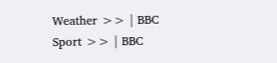Weather >> | BBC Sport >> | BBC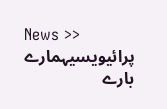News >>
پرائیویسیہمارے بارے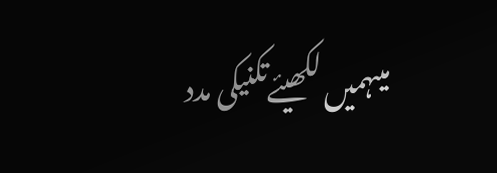میںہمیں لکھیئےتکنیکی مدد